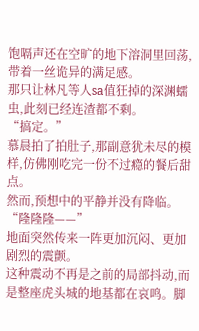饱嗝声还在空旷的地下溶洞里回荡,带着一丝诡异的满足感。
那只让林凡等人sa值狂掉的深渊蠕虫,此刻已经连渣都不剩。
“搞定。”
慕晨拍了拍肚子,那副意犹未尽的模样,仿佛刚吃完一份不过瘾的餐后甜点。
然而,预想中的平静并没有降临。
“隆隆隆——”
地面突然传来一阵更加沉闷、更加剧烈的震颤。
这种震动不再是之前的局部抖动,而是整座虎头城的地基都在哀鸣。脚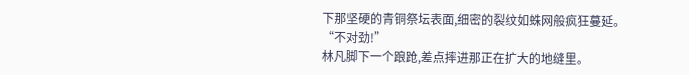下那坚硬的青铜祭坛表面,细密的裂纹如蛛网般疯狂蔓延。
“不对劲!”
林凡脚下一个踉跄,差点摔进那正在扩大的地缝里。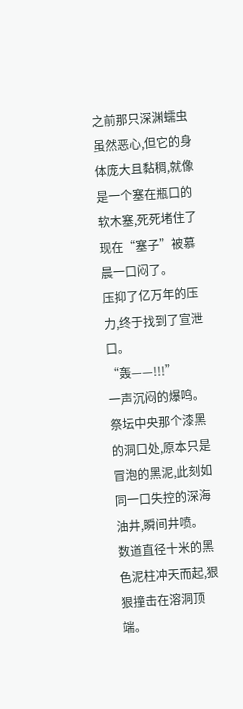之前那只深渊蠕虫虽然恶心,但它的身体庞大且黏稠,就像是一个塞在瓶口的软木塞,死死堵住了
现在“塞子”被慕晨一口闷了。
压抑了亿万年的压力,终于找到了宣泄口。
“轰——!!!”
一声沉闷的爆鸣。
祭坛中央那个漆黑的洞口处,原本只是冒泡的黑泥,此刻如同一口失控的深海油井,瞬间井喷。
数道直径十米的黑色泥柱冲天而起,狠狠撞击在溶洞顶端。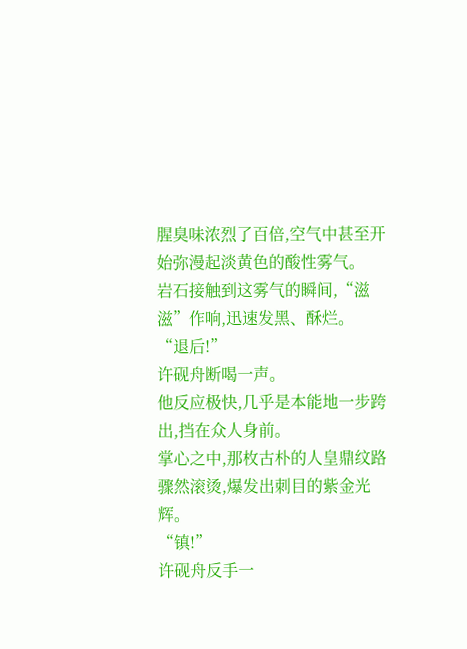腥臭味浓烈了百倍,空气中甚至开始弥漫起淡黄色的酸性雾气。
岩石接触到这雾气的瞬间,“滋滋”作响,迅速发黑、酥烂。
“退后!”
许砚舟断喝一声。
他反应极快,几乎是本能地一步跨出,挡在众人身前。
掌心之中,那枚古朴的人皇鼎纹路骤然滚烫,爆发出刺目的紫金光辉。
“镇!”
许砚舟反手一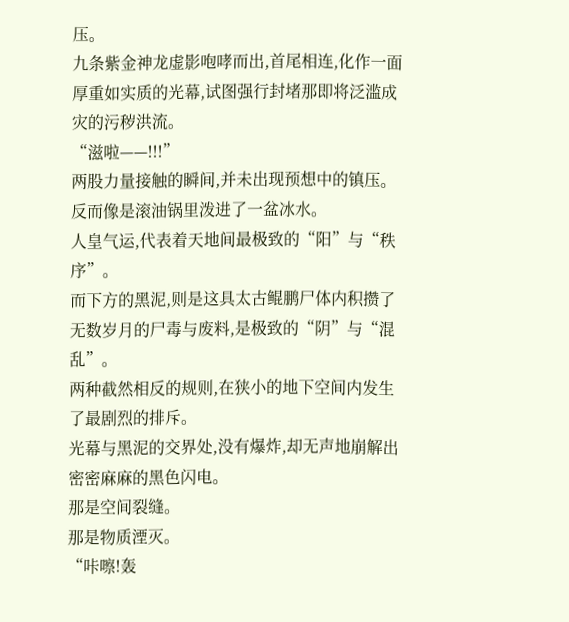压。
九条紫金神龙虚影咆哮而出,首尾相连,化作一面厚重如实质的光幕,试图强行封堵那即将泛滥成灾的污秽洪流。
“滋啦——!!!”
两股力量接触的瞬间,并未出现预想中的镇压。
反而像是滚油锅里泼进了一盆冰水。
人皇气运,代表着天地间最极致的“阳”与“秩序”。
而下方的黑泥,则是这具太古鲲鹏尸体内积攒了无数岁月的尸毒与废料,是极致的“阴”与“混乱”。
两种截然相反的规则,在狭小的地下空间内发生了最剧烈的排斥。
光幕与黑泥的交界处,没有爆炸,却无声地崩解出密密麻麻的黑色闪电。
那是空间裂缝。
那是物质湮灭。
“咔嚓!轰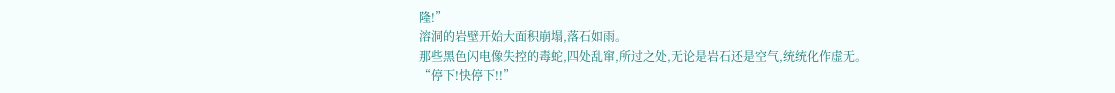隆!”
溶洞的岩壁开始大面积崩塌,落石如雨。
那些黑色闪电像失控的毒蛇,四处乱窜,所过之处,无论是岩石还是空气,统统化作虚无。
“停下!快停下!!”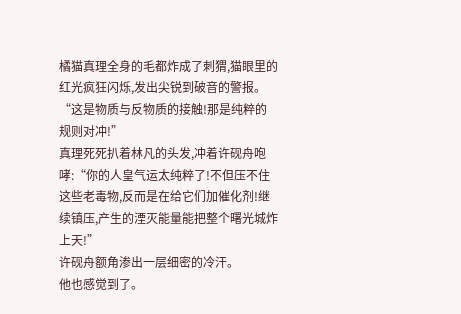橘猫真理全身的毛都炸成了刺猬,猫眼里的红光疯狂闪烁,发出尖锐到破音的警报。
“这是物质与反物质的接触!那是纯粹的规则对冲!”
真理死死扒着林凡的头发,冲着许砚舟咆哮:“你的人皇气运太纯粹了!不但压不住这些老毒物,反而是在给它们加催化剂!继续镇压,产生的湮灭能量能把整个曙光城炸上天!”
许砚舟额角渗出一层细密的冷汗。
他也感觉到了。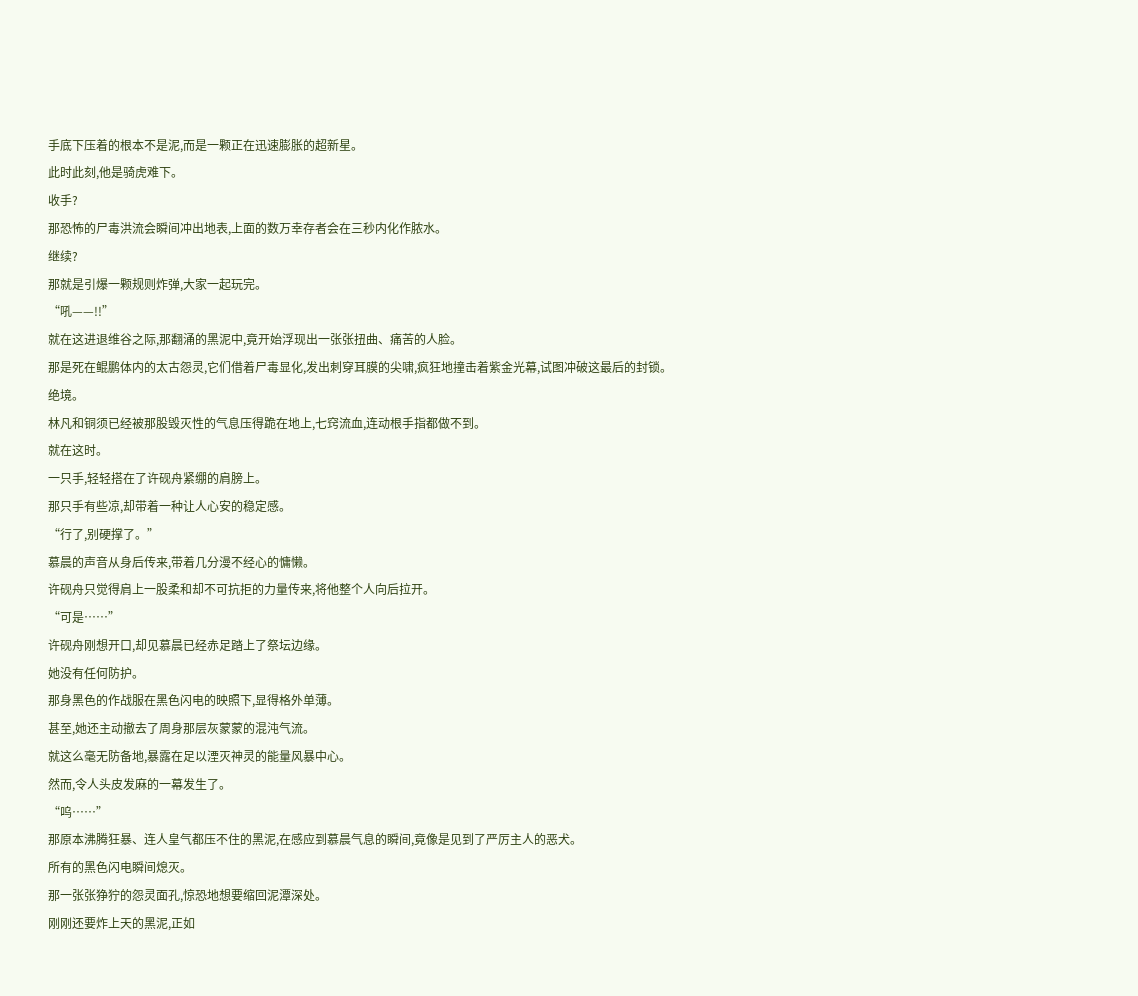手底下压着的根本不是泥,而是一颗正在迅速膨胀的超新星。
此时此刻,他是骑虎难下。
收手?
那恐怖的尸毒洪流会瞬间冲出地表,上面的数万幸存者会在三秒内化作脓水。
继续?
那就是引爆一颗规则炸弹,大家一起玩完。
“吼——!!”
就在这进退维谷之际,那翻涌的黑泥中,竟开始浮现出一张张扭曲、痛苦的人脸。
那是死在鲲鹏体内的太古怨灵,它们借着尸毒显化,发出刺穿耳膜的尖啸,疯狂地撞击着紫金光幕,试图冲破这最后的封锁。
绝境。
林凡和铜须已经被那股毁灭性的气息压得跪在地上,七窍流血,连动根手指都做不到。
就在这时。
一只手,轻轻搭在了许砚舟紧绷的肩膀上。
那只手有些凉,却带着一种让人心安的稳定感。
“行了,别硬撑了。”
慕晨的声音从身后传来,带着几分漫不经心的慵懒。
许砚舟只觉得肩上一股柔和却不可抗拒的力量传来,将他整个人向后拉开。
“可是……”
许砚舟刚想开口,却见慕晨已经赤足踏上了祭坛边缘。
她没有任何防护。
那身黑色的作战服在黑色闪电的映照下,显得格外单薄。
甚至,她还主动撤去了周身那层灰蒙蒙的混沌气流。
就这么毫无防备地,暴露在足以湮灭神灵的能量风暴中心。
然而,令人头皮发麻的一幕发生了。
“呜……”
那原本沸腾狂暴、连人皇气都压不住的黑泥,在感应到慕晨气息的瞬间,竟像是见到了严厉主人的恶犬。
所有的黑色闪电瞬间熄灭。
那一张张狰狞的怨灵面孔,惊恐地想要缩回泥潭深处。
刚刚还要炸上天的黑泥,正如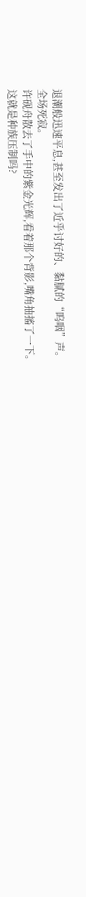退潮般迅速平息,甚至发出了近乎讨好的、黏腻的“呜咽”声。
全场死寂。
许砚舟散去了手中的紫金光辉,看着那个背影,嘴角抽搐了一下。
这就是种族压制吗?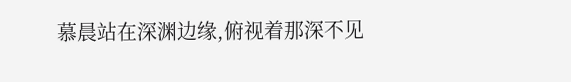慕晨站在深渊边缘,俯视着那深不见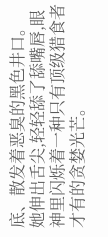底、散发着恶臭的黑色井口。
她伸出舌尖,轻轻舔了舔嘴唇,眼神里闪烁着一种只有顶级猎食者才有的贪婪光芒。